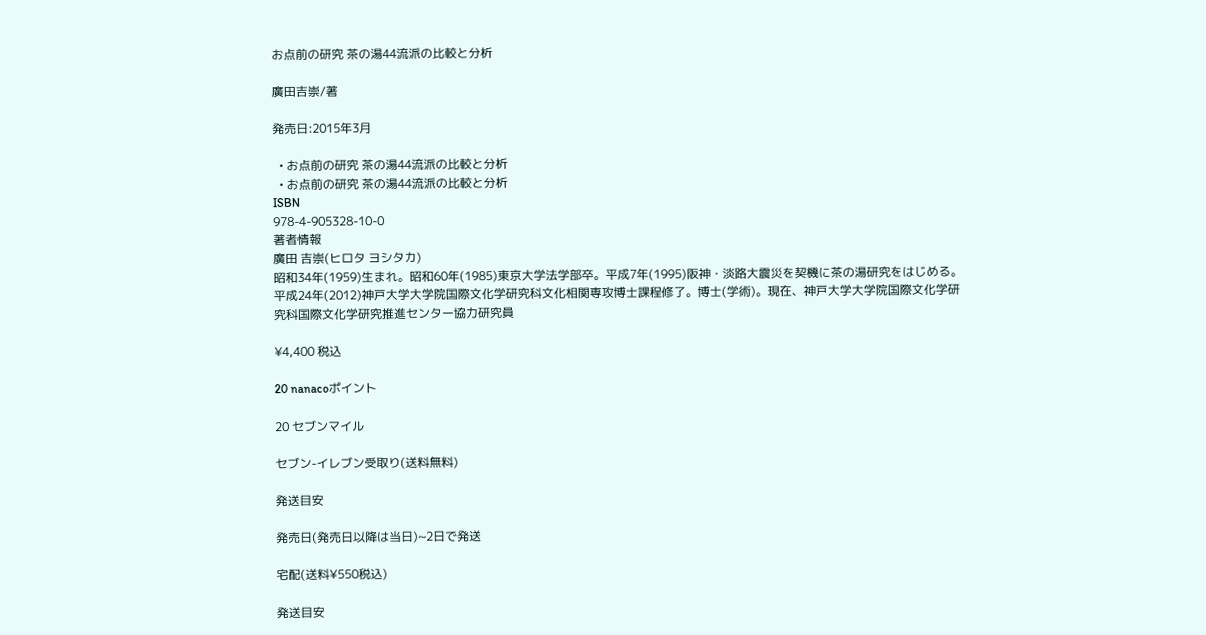お点前の研究 茶の湯44流派の比較と分析

廣田吉崇/著

発売日:2015年3月

  • お点前の研究 茶の湯44流派の比較と分析
  • お点前の研究 茶の湯44流派の比較と分析
ISBN
978-4-905328-10-0
著者情報
廣田 吉崇(ヒロタ ヨシタカ)
昭和34年(1959)生まれ。昭和60年(1985)東京大学法学部卒。平成7年(1995)阪神・淡路大震災を契機に茶の湯研究をはじめる。平成24年(2012)神戸大学大学院国際文化学研究科文化相関専攻博士課程修了。博士(学術)。現在、神戸大学大学院国際文化学研究科国際文化学研究推進センター協力研究員

¥4,400 税込

20 nanacoポイント

20 セブンマイル

セブン-イレブン受取り(送料無料)

発送目安

発売日(発売日以降は当日)~2日で発送

宅配(送料¥550税込)

発送目安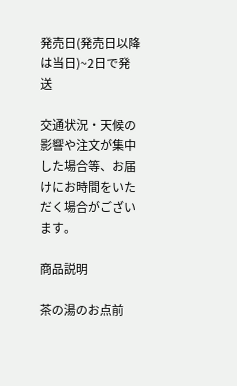発売日(発売日以降は当日)~2日で発送

交通状況・天候の影響や注文が集中した場合等、お届けにお時間をいただく場合がございます。

商品説明

茶の湯のお点前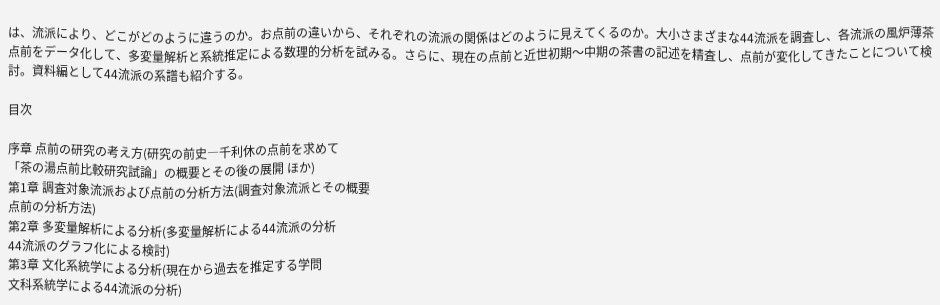は、流派により、どこがどのように違うのか。お点前の違いから、それぞれの流派の関係はどのように見えてくるのか。大小さまざまな44流派を調査し、各流派の風炉薄茶点前をデータ化して、多変量解析と系統推定による数理的分析を試みる。さらに、現在の点前と近世初期〜中期の茶書の記述を精査し、点前が変化してきたことについて検討。資料編として44流派の系譜も紹介する。

目次

序章 点前の研究の考え方(研究の前史―千利休の点前を求めて
「茶の湯点前比較研究試論」の概要とその後の展開 ほか)
第1章 調査対象流派および点前の分析方法(調査対象流派とその概要
点前の分析方法)
第2章 多変量解析による分析(多変量解析による44流派の分析
44流派のグラフ化による検討)
第3章 文化系統学による分析(現在から過去を推定する学問
文科系統学による44流派の分析)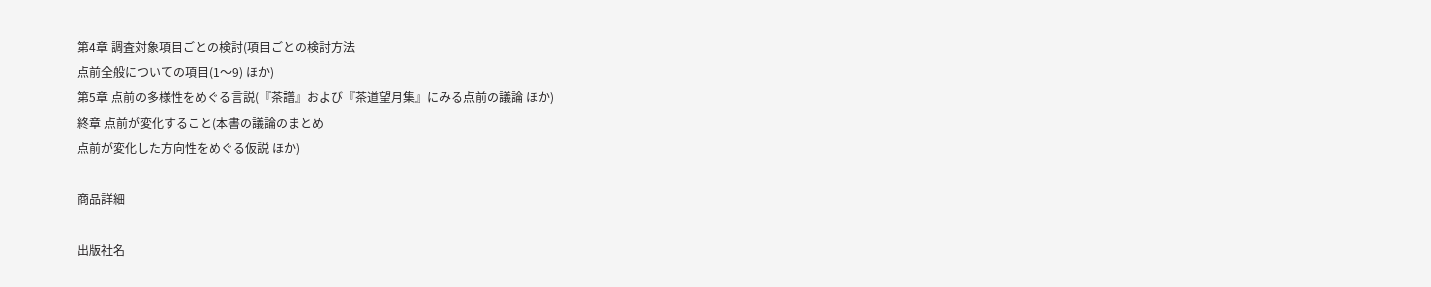第4章 調査対象項目ごとの検討(項目ごとの検討方法
点前全般についての項目(1〜9) ほか)
第5章 点前の多様性をめぐる言説(『茶譜』および『茶道望月集』にみる点前の議論 ほか)
終章 点前が変化すること(本書の議論のまとめ
点前が変化した方向性をめぐる仮説 ほか)

商品詳細

出版社名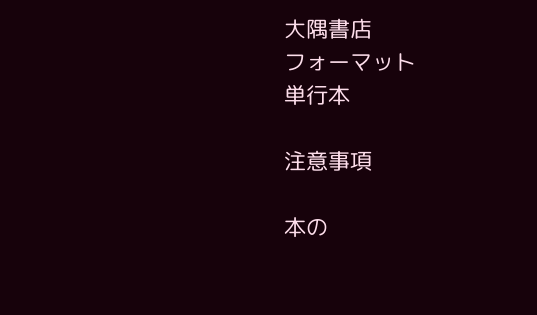大隅書店
フォーマット
単行本

注意事項

本の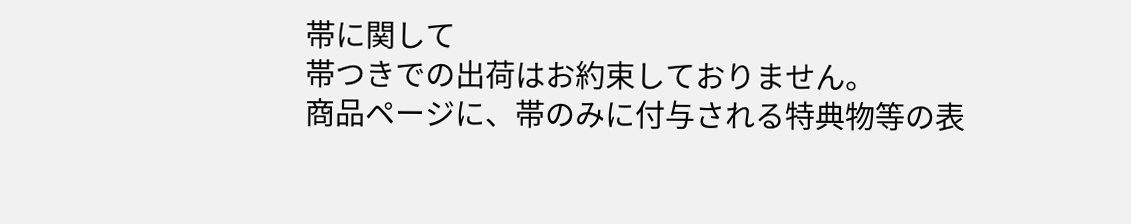帯に関して
帯つきでの出荷はお約束しておりません。
商品ページに、帯のみに付与される特典物等の表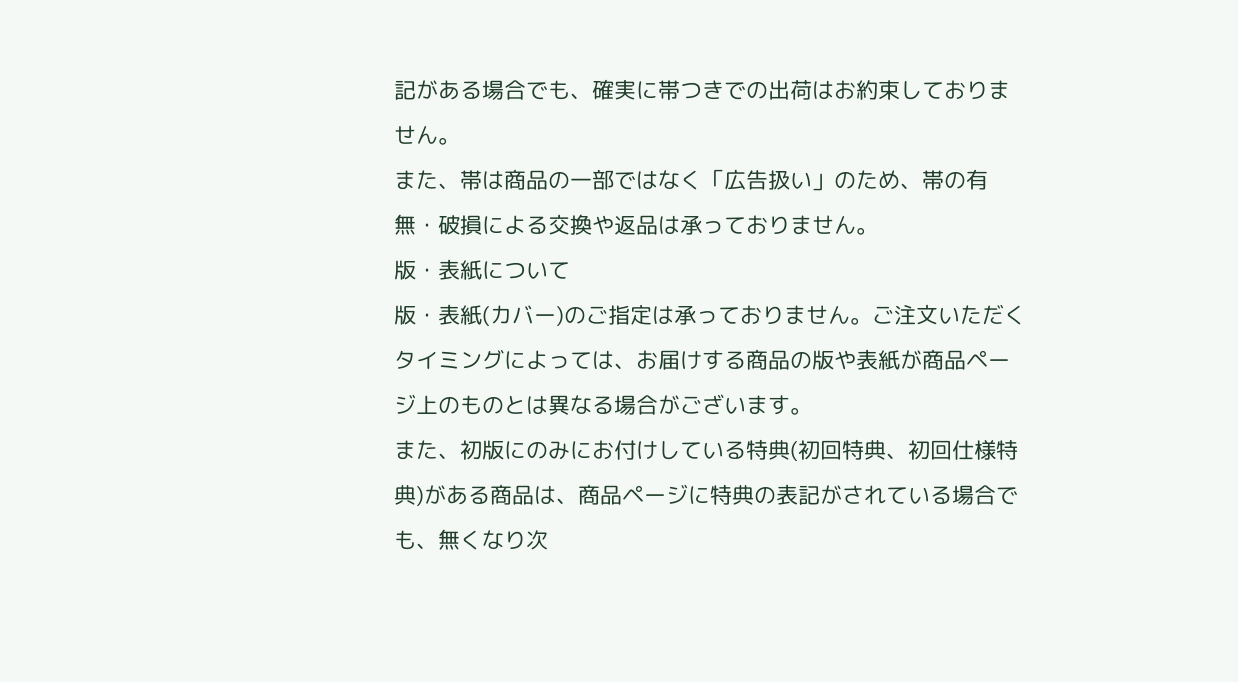記がある場合でも、確実に帯つきでの出荷はお約束しておりません。
また、帯は商品の一部ではなく「広告扱い」のため、帯の有無・破損による交換や返品は承っておりません。
版・表紙について
版・表紙(カバー)のご指定は承っておりません。ご注文いただくタイミングによっては、お届けする商品の版や表紙が商品ページ上のものとは異なる場合がございます。
また、初版にのみにお付けしている特典(初回特典、初回仕様特典)がある商品は、商品ページに特典の表記がされている場合でも、無くなり次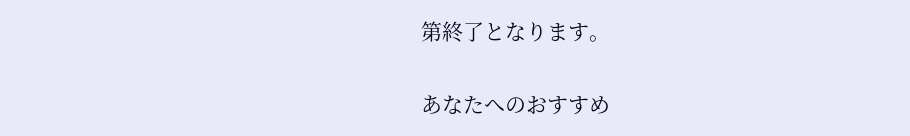第終了となります。

あなたへのおすすめ